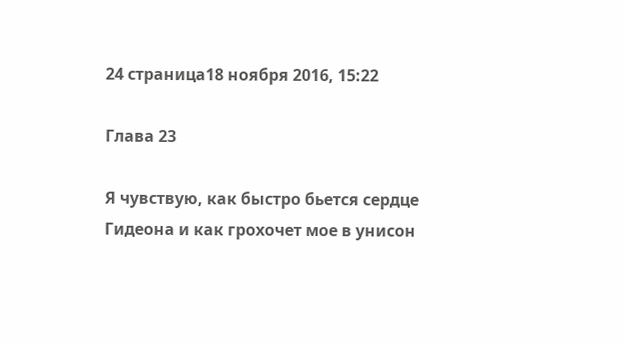24 страница18 ноября 2016, 15:22

Глава 23

Я чувствую, как быстро бьется сердце Гидеона и как грохочет мое в унисон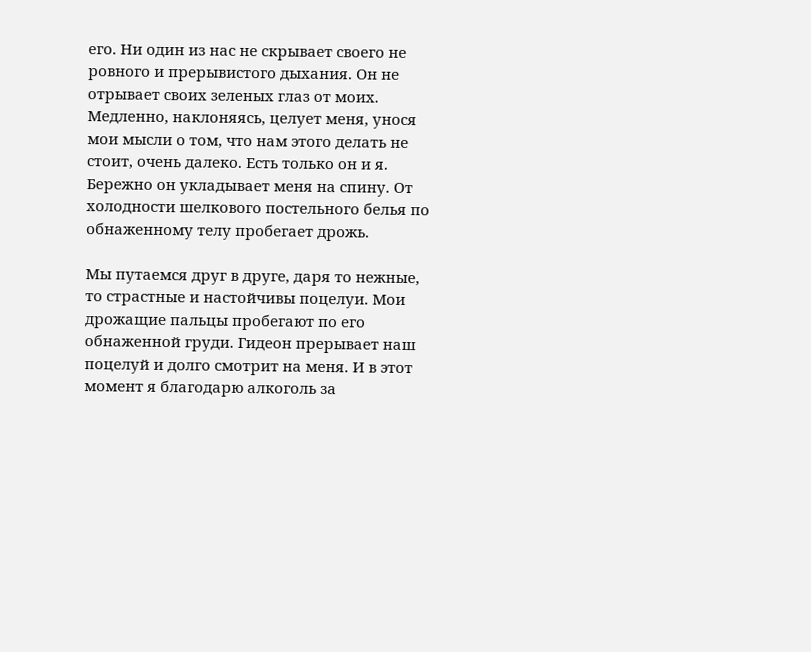его. Ни один из нас не скрывает своего не ровного и прерывистого дыхания. Он не отрывает своих зеленых глаз от моих. Медленно, наклоняясь, целует меня, унося мои мысли о том, что нам этого делать не стоит, очень далеко. Есть только он и я. Бережно он укладывает меня на спину. От холодности шелкового постельного белья по обнаженному телу пробегает дрожь.

Мы путаемся друг в друге, даря то нежные, то страстные и настойчивы поцелуи. Мои дрожащие пальцы пробегают по его обнаженной груди. Гидеон прерывает наш поцелуй и долго смотрит на меня. И в этот момент я благодарю алкоголь за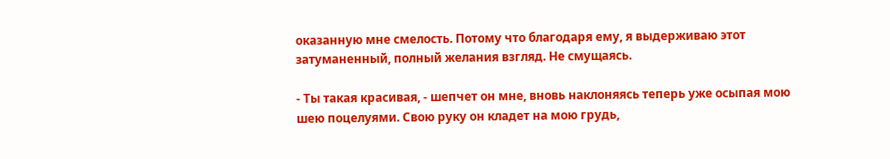оказанную мне смелость. Потому что благодаря ему, я выдерживаю этот затуманенный, полный желания взгляд. Не смущаясь.

- Ты такая красивая, - шепчет он мне, вновь наклоняясь теперь уже осыпая мою шею поцелуями. Свою руку он кладет на мою грудь,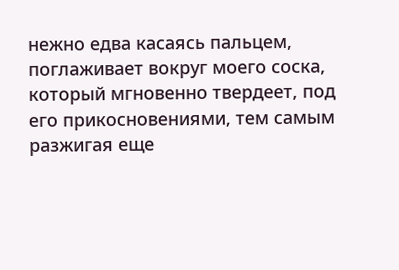нежно едва касаясь пальцем, поглаживает вокруг моего соска, который мгновенно твердеет, под его прикосновениями, тем самым разжигая еще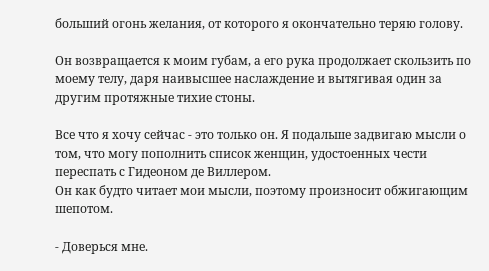больший огонь желания, от которого я окончательно теряю голову.

Он возвращается к моим губам, а его рука продолжает скользить по моему телу, даря наивысшее наслаждение и вытягивая один за другим протяжные тихие стоны.

Все что я хочу сейчас - это только он. Я подальше задвигаю мысли о том, что могу пополнить список женщин, удостоенных чести переспать с Гидеоном де Виллером.
Он как будто читает мои мысли, поэтому произносит обжигающим шепотом.

- Доверься мне.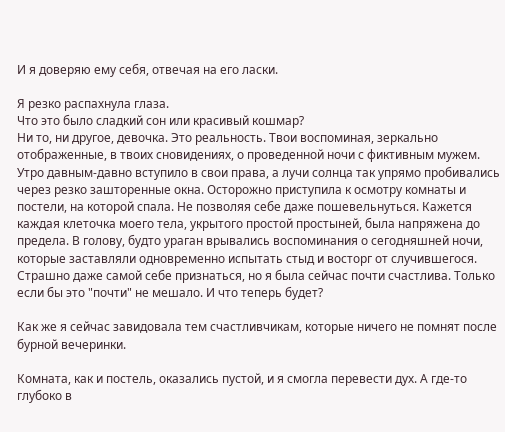И я доверяю ему себя, отвечая на его ласки.

Я резко распахнула глаза.
Что это было сладкий сон или красивый кошмар?
Ни то, ни другое, девочка. Это реальность. Твои воспоминая, зеркально отображенные, в твоих сновидениях, о проведенной ночи с фиктивным мужем.
Утро давным-давно вступило в свои права, а лучи солнца так упрямо пробивались через резко зашторенные окна. Осторожно приступила к осмотру комнаты и постели, на которой спала. Не позволяя себе даже пошевельнуться. Кажется каждая клеточка моего тела, укрытого простой простыней, была напряжена до предела. В голову, будто ураган врывались воспоминания о сегодняшней ночи, которые заставляли одновременно испытать стыд и восторг от случившегося. Страшно даже самой себе признаться, но я была сейчас почти счастлива. Только если бы это "почти" не мешало. И что теперь будет?

Как же я сейчас завидовала тем счастливчикам, которые ничего не помнят после бурной вечеринки.

Комната, как и постель, оказались пустой, и я смогла перевести дух. А где-то глубоко в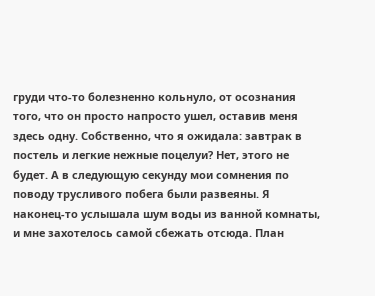груди что-то болезненно кольнуло, от осознания того, что он просто напросто ушел, оставив меня здесь одну. Собственно, что я ожидала: завтрак в постель и легкие нежные поцелуи? Нет, этого не будет. А в следующую секунду мои сомнения по поводу трусливого побега были развеяны. Я наконец-то услышала шум воды из ванной комнаты, и мне захотелось самой сбежать отсюда. План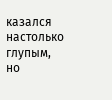казался настолько глупым, но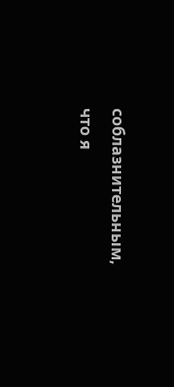соблазнительным, что я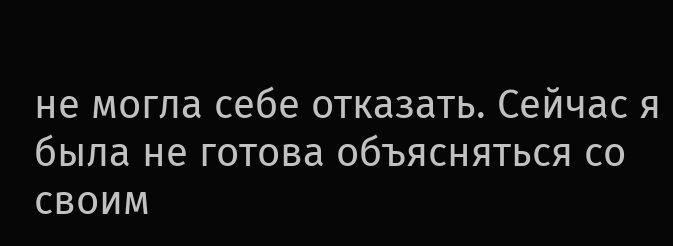не могла себе отказать. Сейчас я была не готова объясняться со своим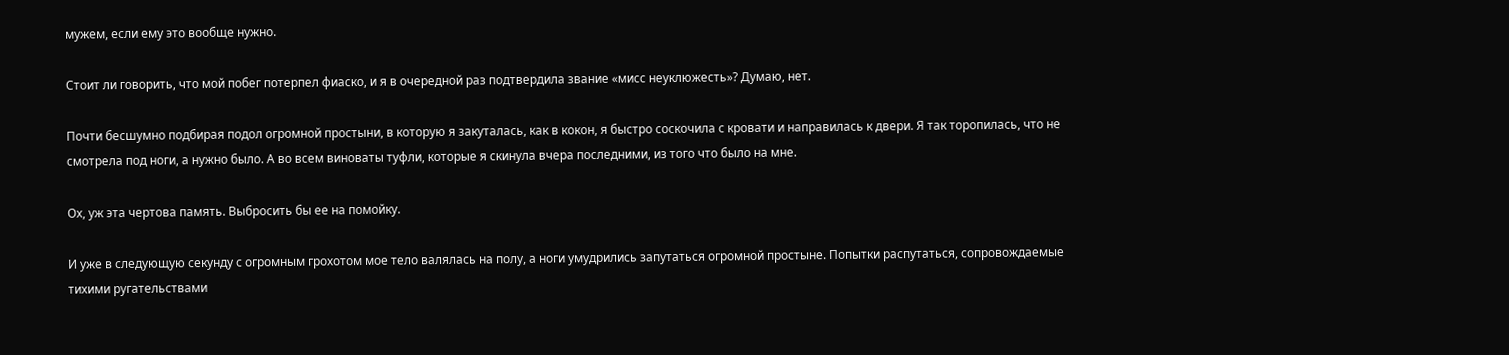мужем, если ему это вообще нужно.

Стоит ли говорить, что мой побег потерпел фиаско, и я в очередной раз подтвердила звание «мисс неуклюжесть»? Думаю, нет.

Почти бесшумно подбирая подол огромной простыни, в которую я закуталась, как в кокон, я быстро соскочила с кровати и направилась к двери. Я так торопилась, что не смотрела под ноги, а нужно было. А во всем виноваты туфли, которые я скинула вчера последними, из того что было на мне.

Ох, уж эта чертова память. Выбросить бы ее на помойку.

И уже в следующую секунду с огромным грохотом мое тело валялась на полу, а ноги умудрились запутаться огромной простыне. Попытки распутаться, сопровождаемые тихими ругательствами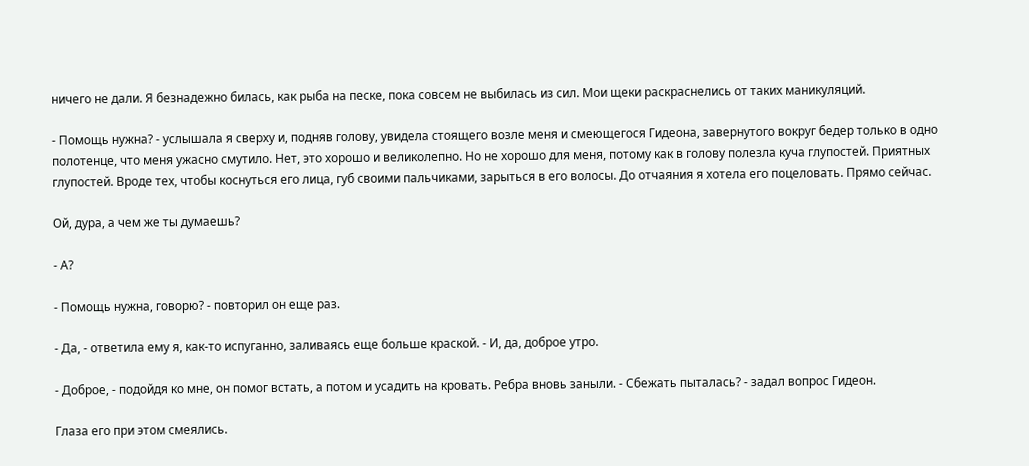ничего не дали. Я безнадежно билась, как рыба на песке, пока совсем не выбилась из сил. Мои щеки раскраснелись от таких маникуляций.

- Помощь нужна? - услышала я сверху и, подняв голову, увидела стоящего возле меня и смеющегося Гидеона, завернутого вокруг бедер только в одно полотенце, что меня ужасно смутило. Нет, это хорошо и великолепно. Но не хорошо для меня, потому как в голову полезла куча глупостей. Приятных глупостей. Вроде тех, чтобы коснуться его лица, губ своими пальчиками, зарыться в его волосы. До отчаяния я хотела его поцеловать. Прямо сейчас.

Ой, дура, а чем же ты думаешь?

- А?

- Помощь нужна, говорю? - повторил он еще раз.

- Да, - ответила ему я, как-то испуганно, заливаясь еще больше краской. - И, да, доброе утро.

- Доброе, - подойдя ко мне, он помог встать, а потом и усадить на кровать. Ребра вновь заныли. - Сбежать пыталась? - задал вопрос Гидеон.

Глаза его при этом смеялись.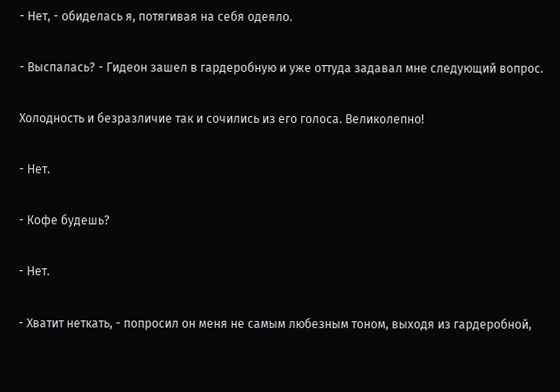- Нет, - обиделась я, потягивая на себя одеяло.

- Выспалась? - Гидеон зашел в гардеробную и уже оттуда задавал мне следующий вопрос.

Холодность и безразличие так и сочились из его голоса. Великолепно!

- Нет.

- Кофе будешь?

- Нет.

- Хватит неткать, - попросил он меня не самым любезным тоном, выходя из гардеробной,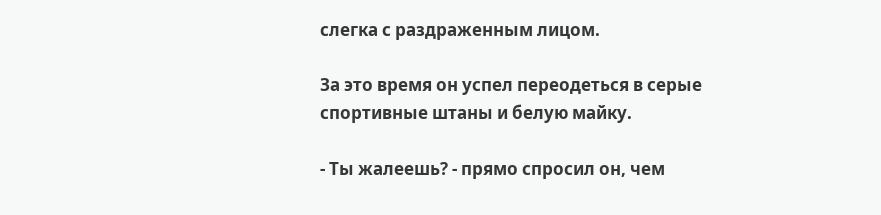слегка с раздраженным лицом.

За это время он успел переодеться в серые спортивные штаны и белую майку.

- Ты жалеешь? - прямо спросил он, чем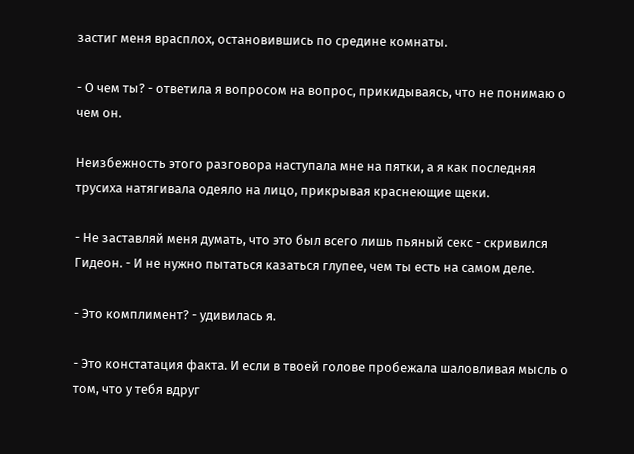застиг меня врасплох, остановившись по средине комнаты.

- О чем ты? - ответила я вопросом на вопрос, прикидываясь, что не понимаю о чем он.

Неизбежность этого разговора наступала мне на пятки, а я как последняя трусиха натягивала одеяло на лицо, прикрывая краснеющие щеки.

- Не заставляй меня думать, что это был всего лишь пьяный секс - скривился Гидеон. - И не нужно пытаться казаться глупее, чем ты есть на самом деле.

- Это комплимент? - удивилась я.

- Это констатация факта. И если в твоей голове пробежала шаловливая мысль о том, что у тебя вдруг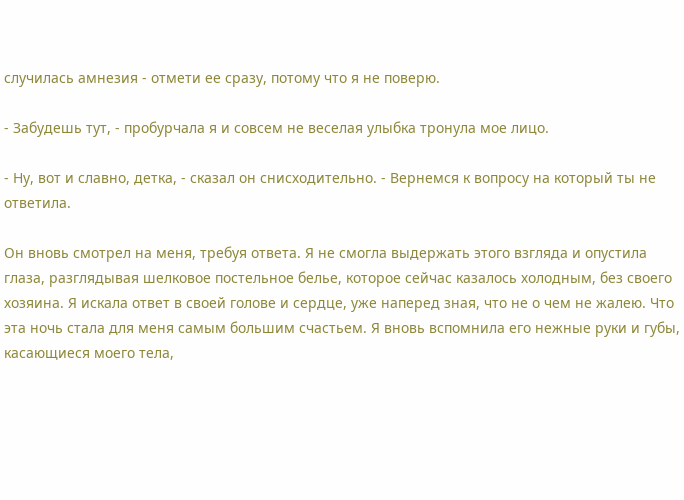случилась амнезия - отмети ее сразу, потому что я не поверю.

- Забудешь тут, - пробурчала я и совсем не веселая улыбка тронула мое лицо.

- Ну, вот и славно, детка, - сказал он снисходительно. - Вернемся к вопросу на который ты не ответила.

Он вновь смотрел на меня, требуя ответа. Я не смогла выдержать этого взгляда и опустила глаза, разглядывая шелковое постельное белье, которое сейчас казалось холодным, без своего хозяина. Я искала ответ в своей голове и сердце, уже наперед зная, что не о чем не жалею. Что эта ночь стала для меня самым большим счастьем. Я вновь вспомнила его нежные руки и губы, касающиеся моего тела,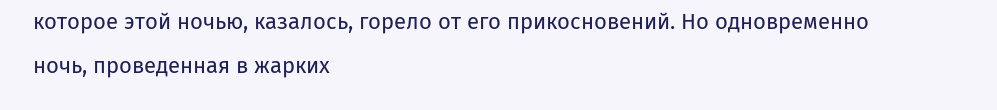которое этой ночью, казалось, горело от его прикосновений. Но одновременно ночь, проведенная в жарких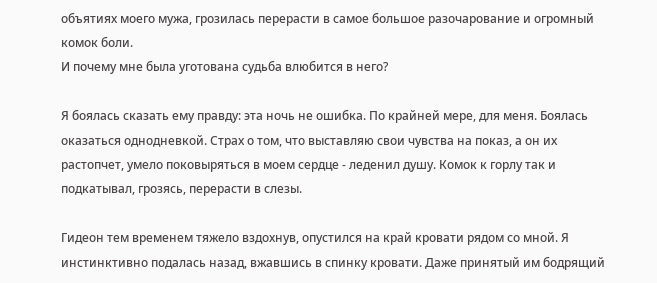объятиях моего мужа, грозилась перерасти в самое большое разочарование и огромный комок боли.
И почему мне была уготована судьба влюбится в него?

Я боялась сказать ему правду: эта ночь не ошибка. По крайней мере, для меня. Боялась оказаться однодневкой. Страх о том, что выставляю свои чувства на показ, а он их растопчет, умело поковыряться в моем сердце - леденил душу. Комок к горлу так и подкатывал, грозясь, перерасти в слезы.

Гидеон тем временем тяжело вздохнув, опустился на край кровати рядом со мной. Я инстинктивно подалась назад, вжавшись в спинку кровати. Даже принятый им бодрящий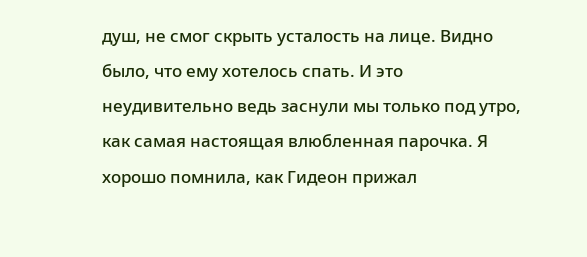душ, не смог скрыть усталость на лице. Видно было, что ему хотелось спать. И это неудивительно ведь заснули мы только под утро, как самая настоящая влюбленная парочка. Я хорошо помнила, как Гидеон прижал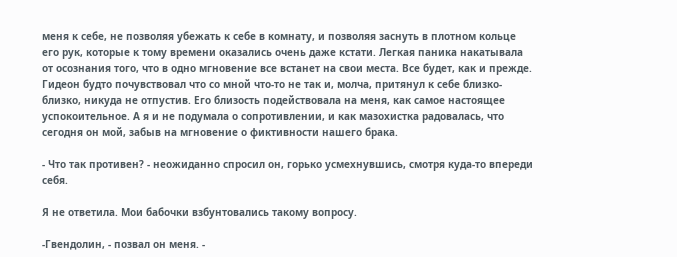меня к себе, не позволяя убежать к себе в комнату, и позволяя заснуть в плотном кольце его рук, которые к тому времени оказались очень даже кстати. Легкая паника накатывала от осознания того, что в одно мгновение все встанет на свои места. Все будет, как и прежде. Гидеон будто почувствовал что со мной что-то не так и, молча, притянул к себе близко-близко, никуда не отпустив. Его близость подействовала на меня, как самое настоящее успокоительное. А я и не подумала о сопротивлении, и как мазохистка радовалась, что сегодня он мой, забыв на мгновение о фиктивности нашего брака.

- Что так противен? - неожиданно спросил он, горько усмехнувшись, смотря куда-то впереди себя.

Я не ответила. Мои бабочки взбунтовались такому вопросу.

-Гвендолин, - позвал он меня. -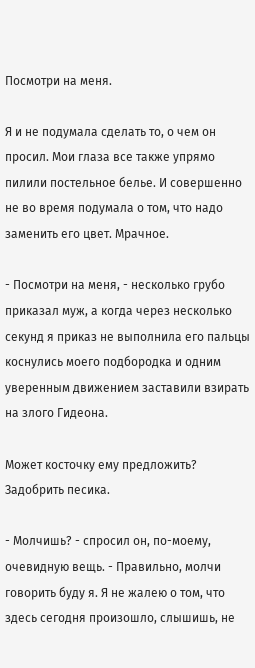Посмотри на меня.

Я и не подумала сделать то, о чем он просил. Мои глаза все также упрямо пилили постельное белье. И совершенно не во время подумала о том, что надо заменить его цвет. Мрачное.

- Посмотри на меня, - несколько грубо приказал муж, а когда через несколько секунд я приказ не выполнила его пальцы коснулись моего подбородка и одним уверенным движением заставили взирать на злого Гидеона.

Может косточку ему предложить? Задобрить песика.

- Молчишь? - спросил он, по-моему, очевидную вещь. - Правильно, молчи говорить буду я. Я не жалею о том, что здесь сегодня произошло, слышишь, не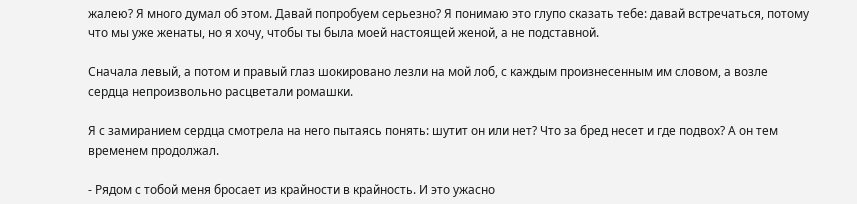жалею? Я много думал об этом. Давай попробуем серьезно? Я понимаю это глупо сказать тебе: давай встречаться, потому что мы уже женаты, но я хочу, чтобы ты была моей настоящей женой, а не подставной.

Сначала левый, а потом и правый глаз шокировано лезли на мой лоб, с каждым произнесенным им словом, а возле сердца непроизвольно расцветали ромашки.

Я с замиранием сердца смотрела на него пытаясь понять: шутит он или нет? Что за бред несет и где подвох? А он тем временем продолжал.

- Рядом с тобой меня бросает из крайности в крайность. И это ужасно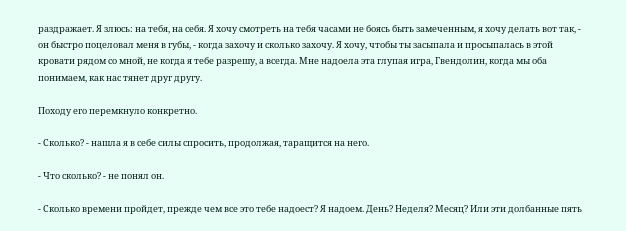раздражает. Я злюсь: на тебя, на себя. Я хочу смотреть на тебя часами не боясь быть замеченным, я хочу делать вот так, - он быстро поцеловал меня в губы, - когда захочу и сколько захочу. Я хочу, чтобы ты засыпала и просыпалась в этой кровати рядом со мной, не когда я тебе разрешу, а всегда. Мне надоела эта глупая игра, Гвендолин, когда мы оба понимаем, как нас тянет друг другу.

Походу его перемкнуло конкретно.

- Сколько? - нашла я в себе силы спросить, продолжая, таращится на него.

- Что сколько? - не понял он.

- Сколько времени пройдет, прежде чем все это тебе надоест? Я надоем. День? Неделя? Месяц? Или эти долбанные пять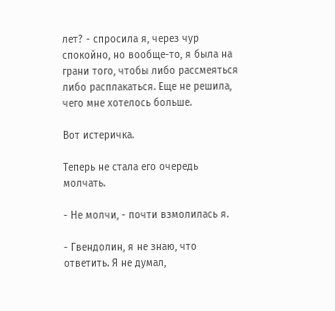лет? - спросила я, через чур спокойно, но вообще-то, я была на грани того, чтобы либо рассмеяться либо расплакаться. Еще не решила, чего мне хотелось больше.

Вот истеричка.

Теперь не стала его очередь молчать.

- Не молчи, - почти взмолилась я.

- Гвендолин, я не знаю, что ответить. Я не думал,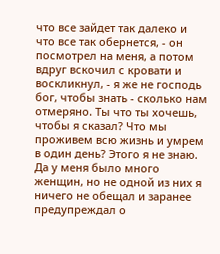что все зайдет так далеко и что все так обернется, - он посмотрел на меня, а потом вдруг вскочил с кровати и воскликнул, - я же не господь бог, чтобы знать - сколько нам отмеряно. Ты что ты хочешь, чтобы я сказал? Что мы проживем всю жизнь и умрем в один день? Этого я не знаю. Да у меня было много женщин, но не одной из них я ничего не обещал и заранее предупреждал о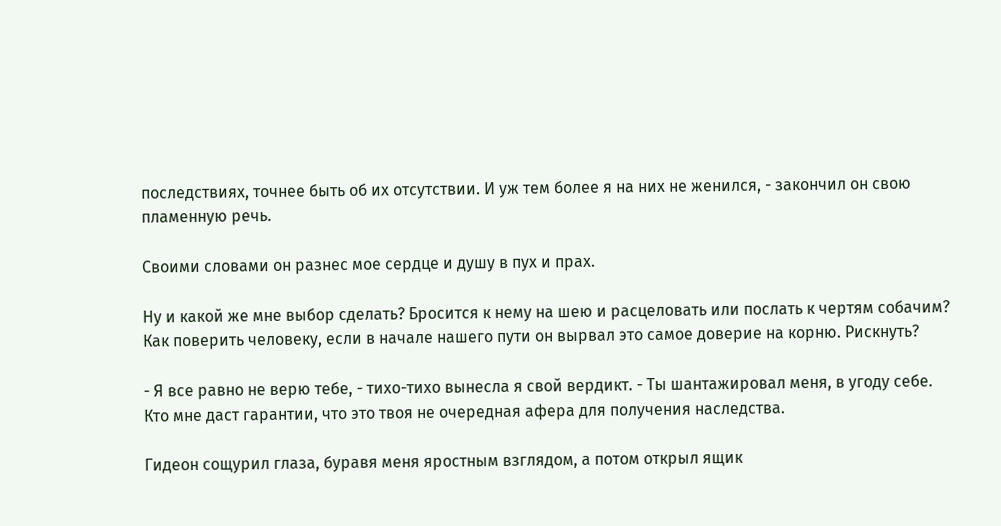последствиях, точнее быть об их отсутствии. И уж тем более я на них не женился, - закончил он свою пламенную речь.

Своими словами он разнес мое сердце и душу в пух и прах.

Ну и какой же мне выбор сделать? Бросится к нему на шею и расцеловать или послать к чертям собачим? Как поверить человеку, если в начале нашего пути он вырвал это самое доверие на корню. Рискнуть?

- Я все равно не верю тебе, - тихо-тихо вынесла я свой вердикт. - Ты шантажировал меня, в угоду себе. Кто мне даст гарантии, что это твоя не очередная афера для получения наследства.

Гидеон сощурил глаза, буравя меня яростным взглядом, а потом открыл ящик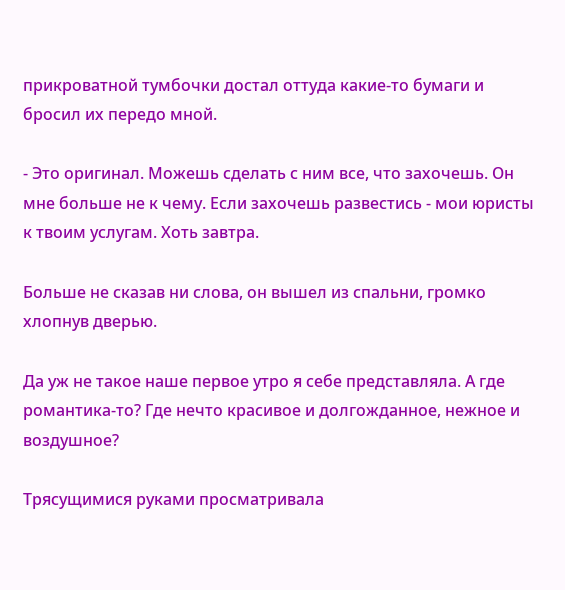прикроватной тумбочки достал оттуда какие-то бумаги и бросил их передо мной.

- Это оригинал. Можешь сделать с ним все, что захочешь. Он мне больше не к чему. Если захочешь развестись - мои юристы к твоим услугам. Хоть завтра.

Больше не сказав ни слова, он вышел из спальни, громко хлопнув дверью.

Да уж не такое наше первое утро я себе представляла. А где романтика-то? Где нечто красивое и долгожданное, нежное и воздушное?

Трясущимися руками просматривала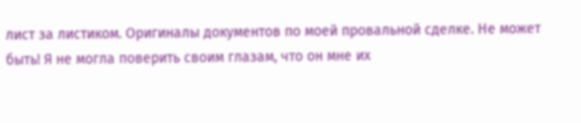лист за листиком. Оригиналы документов по моей провальной сделке. Не может быть! Я не могла поверить своим глазам, что он мне их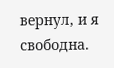вернул, и я свободна.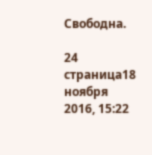Свободна.

24 страница18 ноября 2016, 15:22